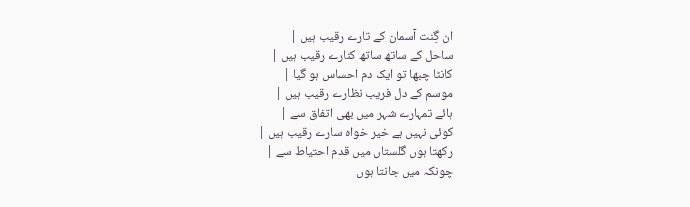ان گِنت آسمان کے تارے رقیب ہیں |
ساحل کے ساتھ ساتھ کنارے رقیب ہیں |
کانٹا چبھا تو ایک دم احساس ہو گیا |
موسم کے دل فریب نظارے رقیب ہیں |
ہائے تمہارے شہر میں بھی اتفاق سے |
کوئی نہیں ہے خیر خواہ سارے رقیب ہیں |
رکھتا ہوں گلستاں میں قدم احتیاط سے |
چونکہ میں جانتا ہوں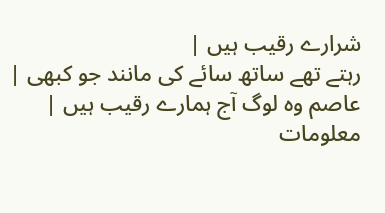شرارے رقیب ہیں |
رہتے تھے ساتھ سائے کی مانند جو کبھی |
عاصم وہ لوگ آج ہمارے رقیب ہیں |
معلومات